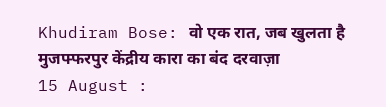Khudiram Bose: वो एक रात, जब खुलता है मुजफ्फरपुर केंद्रीय कारा का बंद दरवाज़ा
15 August :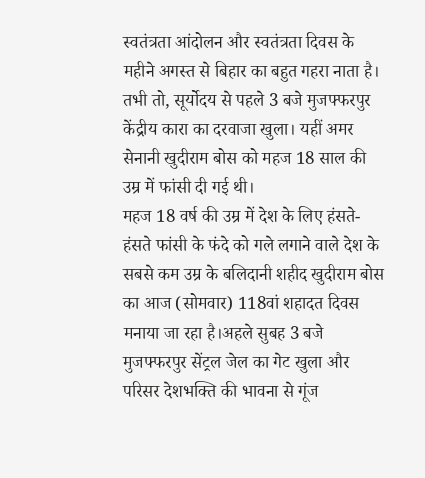स्वतंत्रता आंदोलन और स्वतंत्रता दिवस के महीने अगस्त से बिहार का बहुत गहरा नाता है। तभी तो, सूर्योदय से पहले 3 बजे मुजफ्फरपुर केंद्रीय कारा का दरवाजा खुला। यहीं अमर सेनानी खुदीराम बोस को महज 18 साल की उम्र में फांसी दी गई थी।
महज 18 वर्ष की उम्र में देश के लिए हंसते-हंसते फांसी के फंदे को गले लगाने वाले देश के सबसे कम उम्र के बलिदानी शहीद खुदीराम बोस का आज (सोमवार) 118वां शहादत दिवस मनाया जा रहा है।अहले सुबह 3 बजे मुजफ्फरपुर सेंट्रल जेल का गेट खुला और परिसर देशभक्ति की भावना से गूंज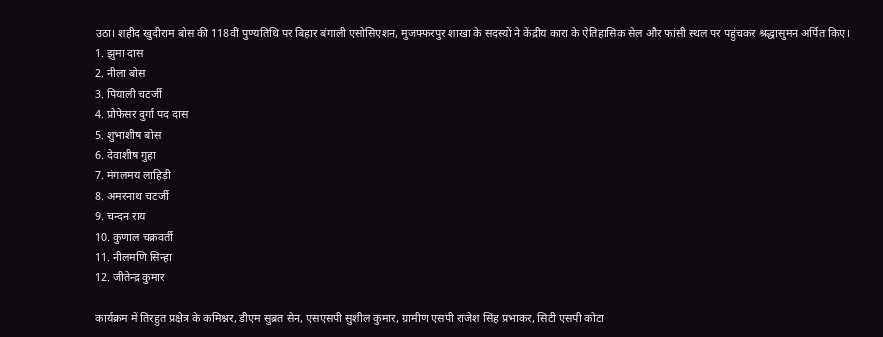उठा। शहीद खुदीराम बोस की 118वीं पुण्यतिथि पर बिहार बंगाली एसोसिएशन, मुजफ्फरपुर शाखा के सदस्यों ने केंद्रीय कारा के ऐतिहासिक सेल और फांसी स्थल पर पहुंचकर श्रद्धासुमन अर्पित किए।
1. झुमा दास
2. नीला बोस
3. पियाली चटर्जी
4. प्रोफेसर दुर्गा पद दास
5. शुभाशीष बोस
6. देवाशीष गुहा
7. मंगलमय लाहिड़ी
8. अमरनाथ चटर्जी
9. चन्दन राय
10. कुणाल चक्रवर्ती
11. नीलमणि सिन्हा
12. जीतेन्द्र कुमार

कार्यक्रम में तिरहुत प्रक्षेत्र के कमिश्नर, डीएम सुब्रत सेन, एसएसपी सुशील कुमार, ग्रामीण एसपी राजेश सिंह प्रभाकर, सिटी एसपी कोटा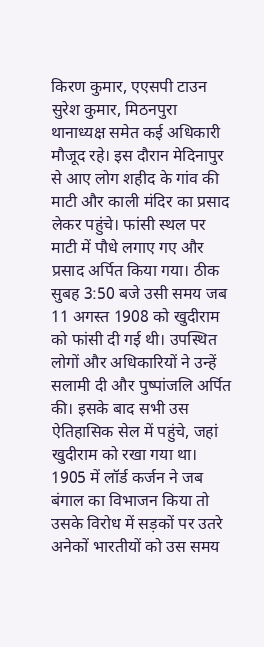किरण कुमार, एएसपी टाउन सुरेश कुमार, मिठनपुरा थानाध्यक्ष समेत कई अधिकारी मौजूद रहे। इस दौरान मेदिनापुर से आए लोग शहीद के गांव की माटी और काली मंदिर का प्रसाद लेकर पहुंचे। फांसी स्थल पर माटी में पौधे लगाए गए और प्रसाद अर्पित किया गया। ठीक सुबह 3:50 बजे उसी समय जब 11 अगस्त 1908 को खुदीराम को फांसी दी गई थी। उपस्थित लोगों और अधिकारियों ने उन्हें सलामी दी और पुष्पांजलि अर्पित की। इसके बाद सभी उस ऐतिहासिक सेल में पहुंचे, जहां खुदीराम को रखा गया था।
1905 में लॉर्ड कर्जन ने जब बंगाल का विभाजन किया तो उसके विरोध में सड़कों पर उतरे अनेकों भारतीयों को उस समय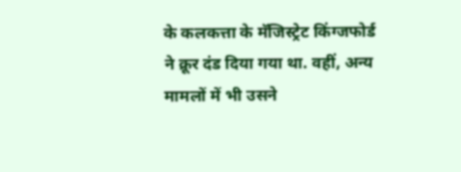के कलकत्ता के मॅजिस्ट्रेट किंग्जफोर्ड ने क्रूर दंड दिया गया था. वहीं, अन्य मामलों में भी उसने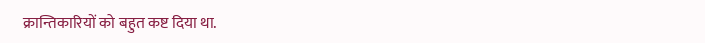क्रान्तिकारियों को बहुत कष्ट दिया था.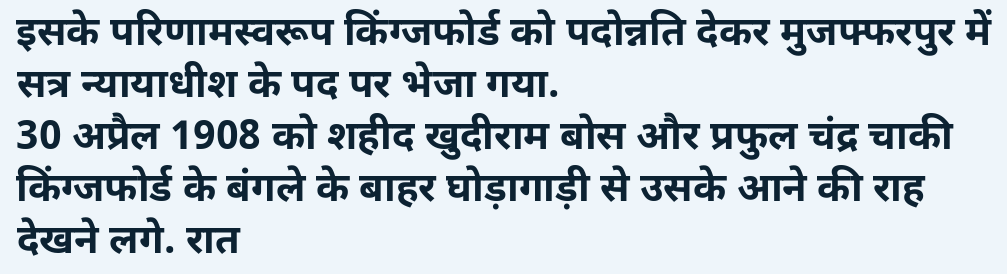इसके परिणामस्वरूप किंग्जफोर्ड को पदोन्नति देकर मुजफ्फरपुर में सत्र न्यायाधीश के पद पर भेजा गया.
30 अप्रैल 1908 को शहीद खुदीराम बोस और प्रफुल चंद्र चाकी किंग्जफोर्ड के बंगले के बाहर घोड़ागाड़ी से उसके आने की राह देखने लगे. रात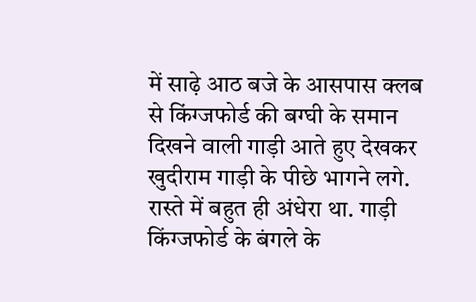में साढ़े आठ बजे के आसपास क्लब से किंग्जफोर्ड की बग्घी के समान दिखने वाली गाड़ी आते हुए देखकर खुदीराम गाड़ी के पीछे भागने लगे. रास्ते में बहुत ही अंधेरा था. गाड़ी किंग्जफोर्ड के बंगले के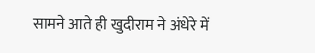सामने आते ही खुदीराम ने अंधेरे में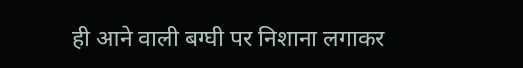ही आने वाली बग्घी पर निशाना लगाकर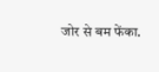जोर से बम फेंका.